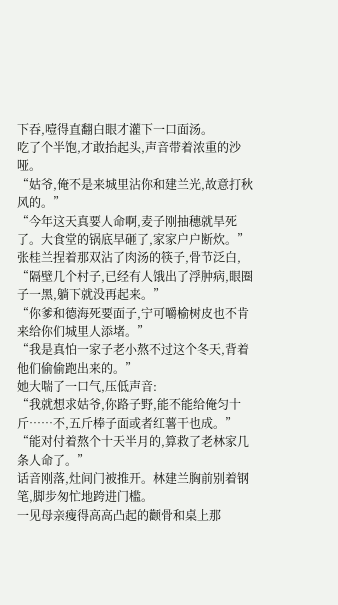下吞,噎得直翻白眼才灌下一口面汤。
吃了个半饱,才敢抬起头,声音带着浓重的沙哑。
“姑爷,俺不是来城里沾你和建兰光,故意打秋风的。”
“今年这天真要人命啊,麦子刚抽穗就旱死了。大食堂的锅底早砸了,家家户户断炊。”
张桂兰捏着那双沾了肉汤的筷子,骨节泛白,
“隔壁几个村子,已经有人饿出了浮肿病,眼圈子一黑,躺下就没再起来。”
“你爹和德海死要面子,宁可嚼榆树皮也不肯来给你们城里人添堵。”
“我是真怕一家子老小熬不过这个冬天,背着他们偷偷跑出来的。”
她大喘了一口气,压低声音:
“我就想求姑爷,你路子野,能不能给俺匀十斤……不,五斤棒子面或者红薯干也成。”
“能对付着熬个十天半月的,算救了老林家几条人命了。”
话音刚落,灶间门被推开。林建兰胸前别着钢笔,脚步匆忙地跨进门槛。
一见母亲瘦得高高凸起的颧骨和桌上那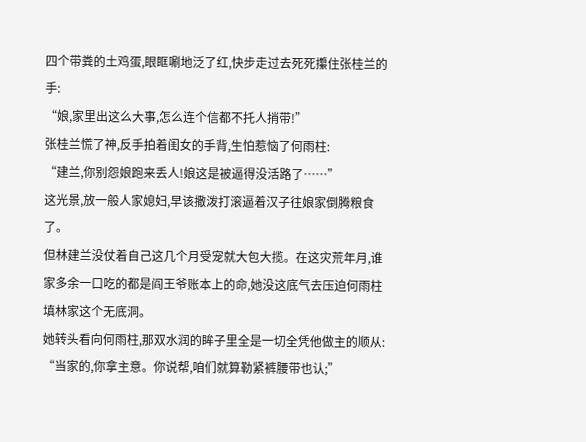四个带粪的土鸡蛋,眼眶唰地泛了红,快步走过去死死攥住张桂兰的手:
“娘,家里出这么大事,怎么连个信都不托人捎带!”
张桂兰慌了神,反手拍着闺女的手背,生怕惹恼了何雨柱:
“建兰,你别怨娘跑来丢人!娘这是被逼得没活路了……”
这光景,放一般人家媳妇,早该撒泼打滚逼着汉子往娘家倒腾粮食了。
但林建兰没仗着自己这几个月受宠就大包大揽。在这灾荒年月,谁家多余一口吃的都是阎王爷账本上的命,她没这底气去压迫何雨柱填林家这个无底洞。
她转头看向何雨柱,那双水润的眸子里全是一切全凭他做主的顺从:
“当家的,你拿主意。你说帮,咱们就算勒紧裤腰带也认;”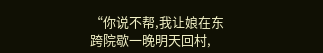“你说不帮,我让娘在东跨院歇一晚明天回村,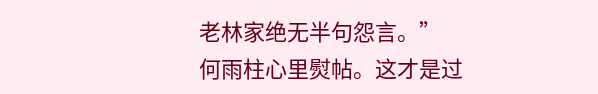老林家绝无半句怨言。”
何雨柱心里熨帖。这才是过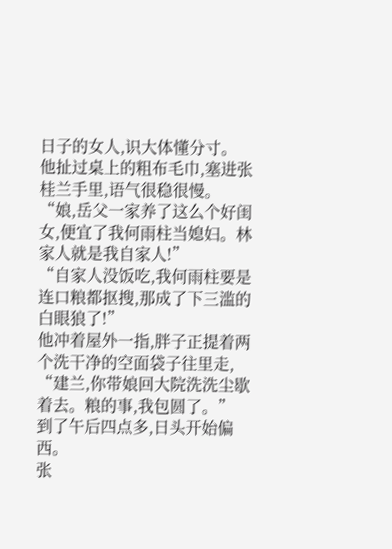日子的女人,识大体懂分寸。
他扯过桌上的粗布毛巾,塞进张桂兰手里,语气很稳很慢。
“娘,岳父一家养了这么个好闺女,便宜了我何雨柱当媳妇。林家人就是我自家人!”
“自家人没饭吃,我何雨柱要是连口粮都抠搜,那成了下三滥的白眼狼了!”
他冲着屋外一指,胖子正提着两个洗干净的空面袋子往里走,
“建兰,你带娘回大院洗洗尘歇着去。粮的事,我包圆了。”
到了午后四点多,日头开始偏西。
张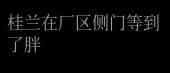桂兰在厂区侧门等到了胖